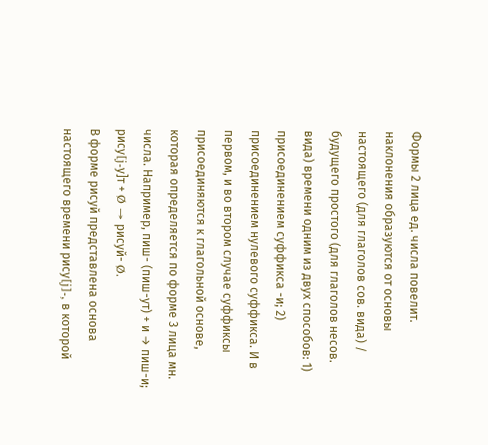Формы 2 лица ед. числа повелит. наклонения образуются от основы настоящего (для глаголов сов. вида) / будущего простого (для глаголов несов. вида) времени одним из двух способов: 1) присоединением суффикса -и; 2) присоединением нулевого суффикса. И в первом, и во втором случае суффиксы присоединяются к глагольной основе, которая определяется по форме 3 лица мн. числа. Например, пиш- (пиш-ут) + и → пиш-и; рису[j-у]т + Ø → рисуй- Ø.
В форме рисуй представлена основа настоящего времени рису[j]-, в которой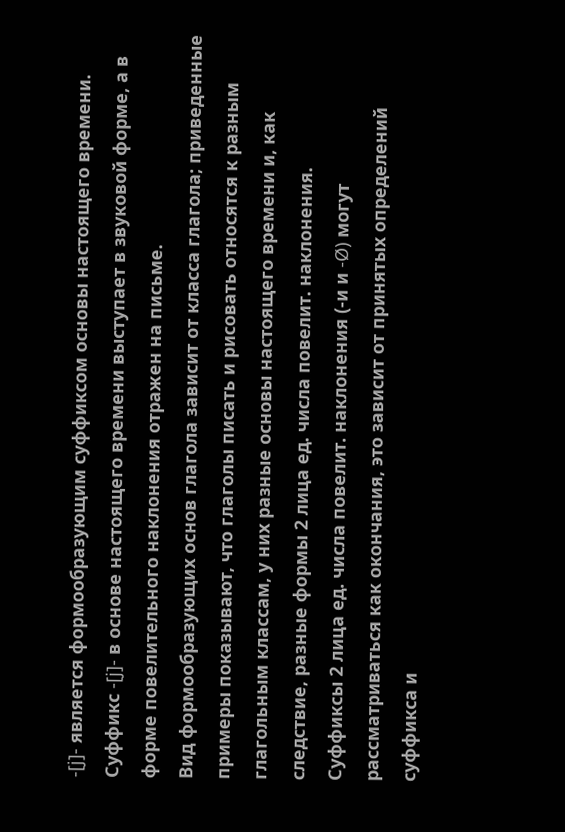-[j]- является формообразующим суффиксом основы настоящего времени. Суффикс -[j]- в основе настоящего времени выступает в звуковой форме, а в форме повелительного наклонения отражен на письме.
Вид формообразующих основ глагола зависит от класса глагола; приведенные примеры показывают, что глаголы писать и рисовать относятся к разным глагольным классам, у них разные основы настоящего времени и, как следствие, разные формы 2 лица ед. числа повелит. наклонения.
Суффиксы 2 лица ед. числа повелит. наклонения (-и и -Ø) могут рассматриваться как окончания, это зависит от принятых определений суффикса и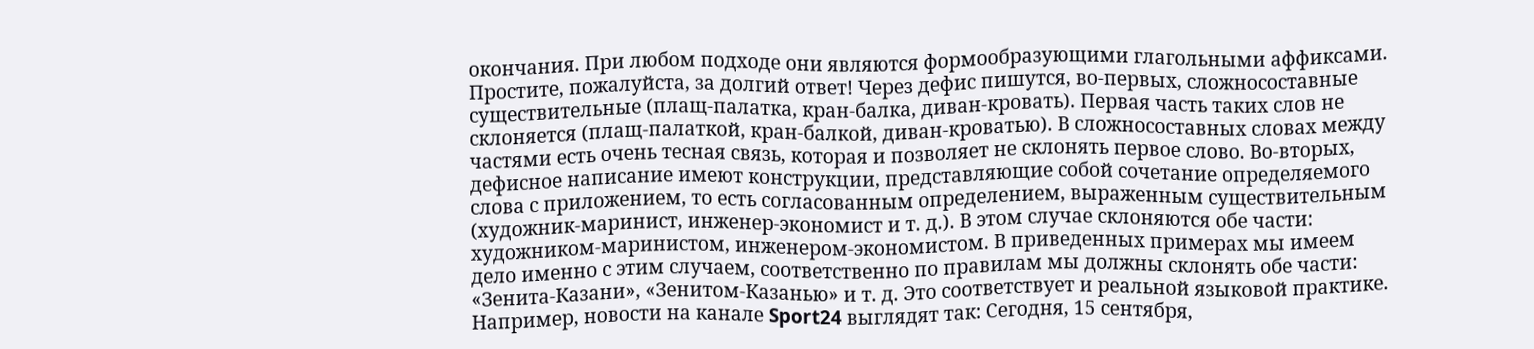окончания. При любом подходе они являются формообразующими глагольными аффиксами.
Простите, пожалуйста, за долгий ответ! Через дефис пишутся, во-первых, сложносоставные существительные (плащ-палатка, кран-балка, диван-кровать). Первая часть таких слов не склоняется (плащ-палаткой, кран-балкой, диван-кроватью). В сложносоставных словах между частями есть очень тесная связь, которая и позволяет не склонять первое слово. Во-вторых, дефисное написание имеют конструкции, представляющие собой сочетание определяемого слова с приложением, то есть согласованным определением, выраженным существительным (художник-маринист, инженер-экономист и т. д.). В этом случае склоняются обе части: художником-маринистом, инженером-экономистом. В приведенных примерах мы имеем дело именно с этим случаем, соответственно по правилам мы должны склонять обе части: «Зенита-Казани», «Зенитом-Казанью» и т. д. Это соответствует и реальной языковой практике. Например, новости на канале Sport24 выглядят так: Сегодня, 15 сентября,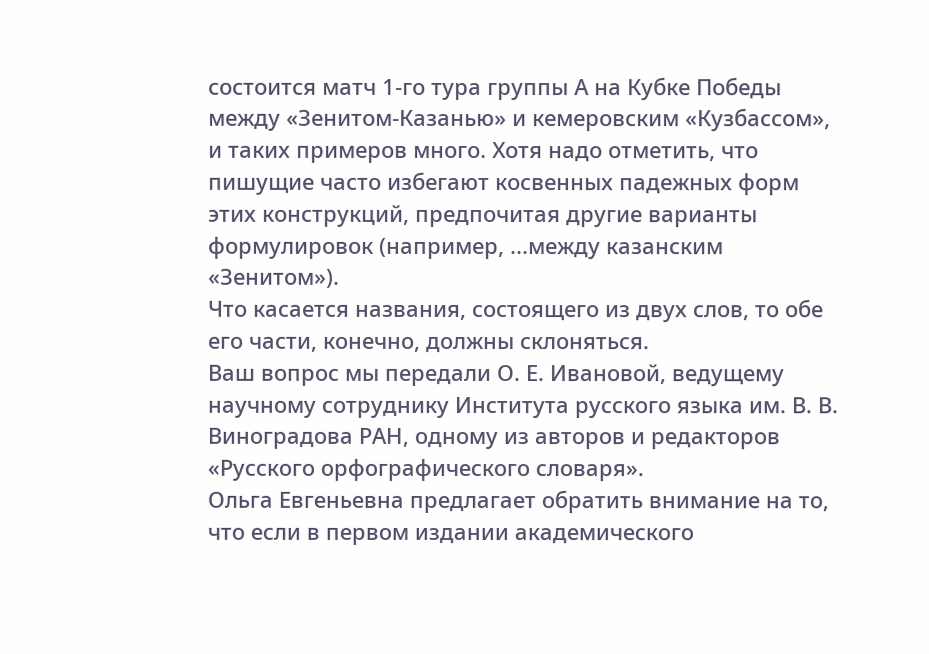состоится матч 1-го тура группы А на Кубке Победы между «Зенитом-Казанью» и кемеровским «Кузбассом», и таких примеров много. Хотя надо отметить, что пишущие часто избегают косвенных падежных форм этих конструкций, предпочитая другие варианты формулировок (например, ...между казанским «Зенитом»).
Что касается названия, состоящего из двух слов, то обе его части, конечно, должны склоняться.
Ваш вопрос мы передали О. Е. Ивановой, ведущему научному сотруднику Института русского языка им. В. В. Виноградова РАН, одному из авторов и редакторов «Русского орфографического словаря».
Ольга Евгеньевна предлагает обратить внимание на то, что если в первом издании академического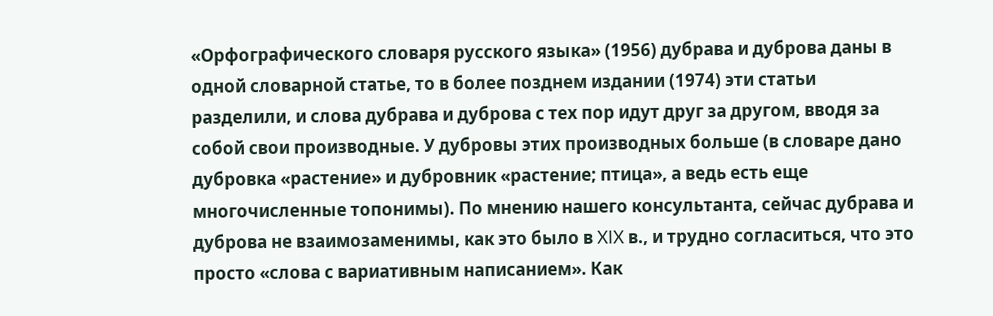«Орфографического словаря русского языка» (1956) дубрава и дуброва даны в одной словарной статье, то в более позднем издании (1974) эти статьи разделили, и слова дубрава и дуброва с тех пор идут друг за другом, вводя за собой свои производные. У дубровы этих производных больше (в словаре дано дубровка «растение» и дубровник «растение; птица», а ведь есть еще многочисленные топонимы). По мнению нашего консультанта, сейчас дубрава и дуброва не взаимозаменимы, как это было в XIX в., и трудно согласиться, что это просто «слова с вариативным написанием». Как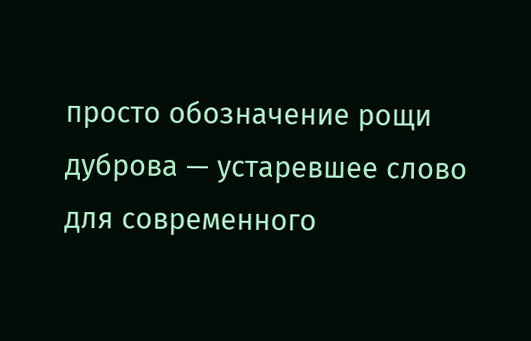просто обозначение рощи дуброва — устаревшее слово для современного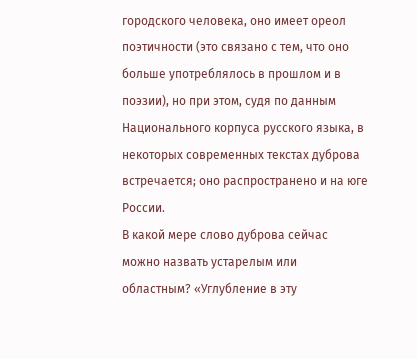городского человека, оно имеет ореол поэтичности (это связано с тем, что оно больше употреблялось в прошлом и в поэзии), но при этом, судя по данным Национального корпуса русского языка, в некоторых современных текстах дуброва встречается; оно распространено и на юге России.
В какой мере слово дуброва сейчас можно назвать устарелым или областным? «Углубление в эту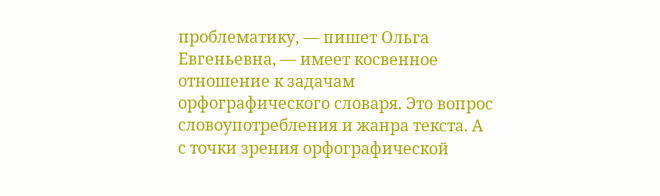проблематику, — пишет Ольга Евгеньевна, — имеет косвенное отношение к задачам орфографического словаря. Это вопрос словоупотребления и жанра текста. А с точки зрения орфографической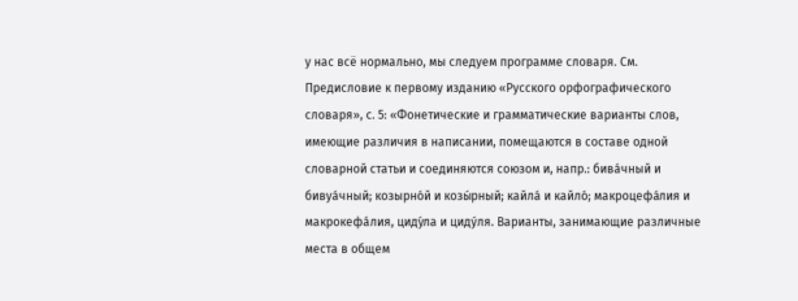у нас всё нормально, мы следуем программе словаря. См. Предисловие к первому изданию «Русского орфографического словаря», с. 5: «Фонетические и грамматические варианты слов, имеющие различия в написании, помещаются в составе одной словарной статьи и соединяются союзом и, напр.: бива́чный и бивуа́чный; козырно́й и козы́рный; кайла́ и кайло́; макроцефа́лия и макрокефа́лия, циду́ла и циду́ля. Варианты, занимающие различные места в общем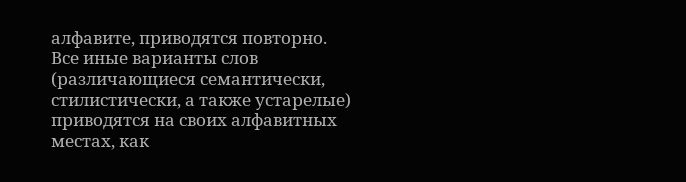алфавите, приводятся повторно. Все иные варианты слов (различающиеся семантически, стилистически, а также устарелые) приводятся на своих алфавитных местах, как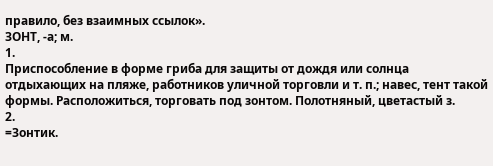правило, без взаимных ссылок».
ЗОНТ, -а; м.
1.
Приспособление в форме гриба для защиты от дождя или солнца отдыхающих на пляже, работников уличной торговли и т. п.; навес, тент такой формы. Расположиться, торговать под зонтом. Полотняный, цветастый з.
2.
=Зонтик.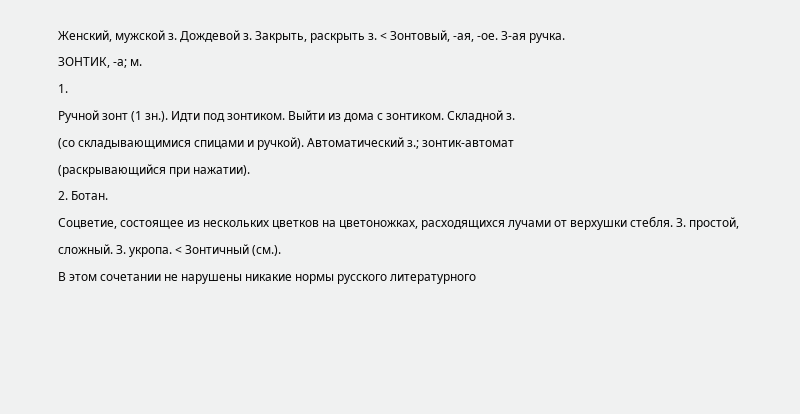Женский, мужской з. Дождевой з. Закрыть, раскрыть з. < Зонтовый, -ая, -ое. З-ая ручка.
ЗОНТИК, -а; м.
1.
Ручной зонт (1 зн.). Идти под зонтиком. Выйти из дома с зонтиком. Складной з.
(со складывающимися спицами и ручкой). Автоматический з.; зонтик-автомат
(раскрывающийся при нажатии).
2. Ботан.
Соцветие, состоящее из нескольких цветков на цветоножках, расходящихся лучами от верхушки стебля. З. простой, сложный. З. укропа. < Зонтичный (см.).
В этом сочетании не нарушены никакие нормы русского литературного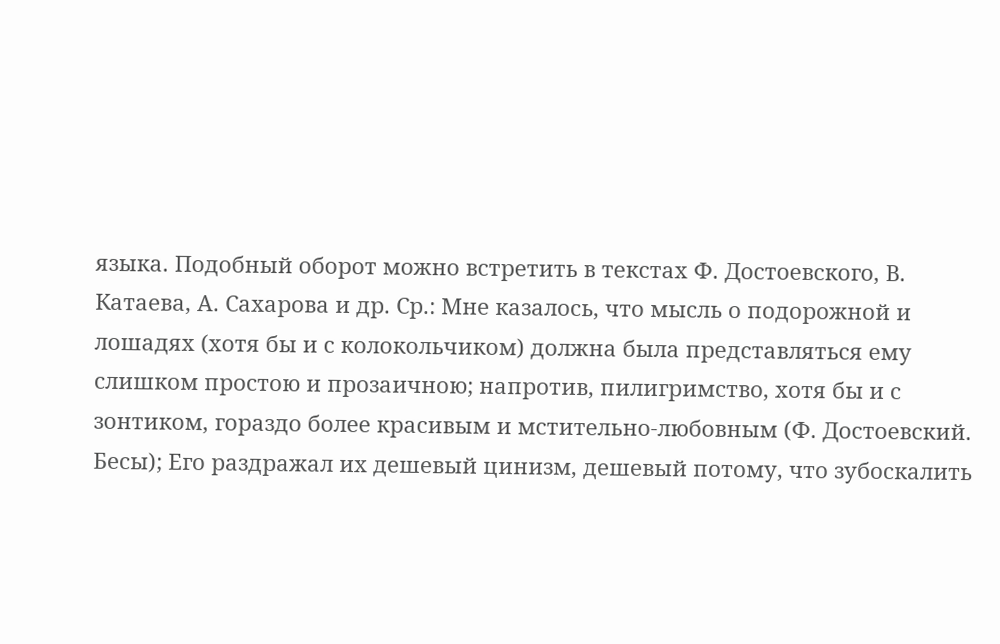языка. Подобный оборот можно встретить в текстах Ф. Достоевского, В. Катаева, А. Сахарова и др. Ср.: Мне казалось, что мысль о подорожной и лошадях (хотя бы и с колокольчиком) должна была представляться ему слишком простою и прозаичною; напротив, пилигримство, хотя бы и с зонтиком, гораздо более красивым и мстительно-любовным (Ф. Достоевский. Бесы); Его раздражал их дешевый цинизм, дешевый потому, что зубоскалить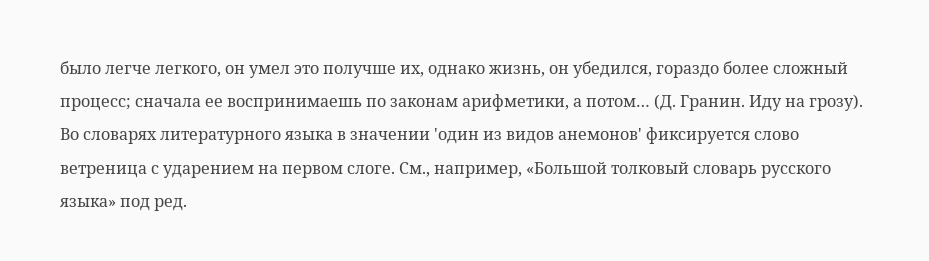было легче легкого, он умел это получше их, однако жизнь, он убедился, гораздо более сложный процесс; сначала ее воспринимаешь по законам арифметики, а потом… (Д. Гранин. Иду на грозу).
Во словарях литературного языка в значении 'один из видов анемонов' фиксируется слово ветреница с ударением на первом слоге. См., например, «Большой толковый словарь русского языка» под ред.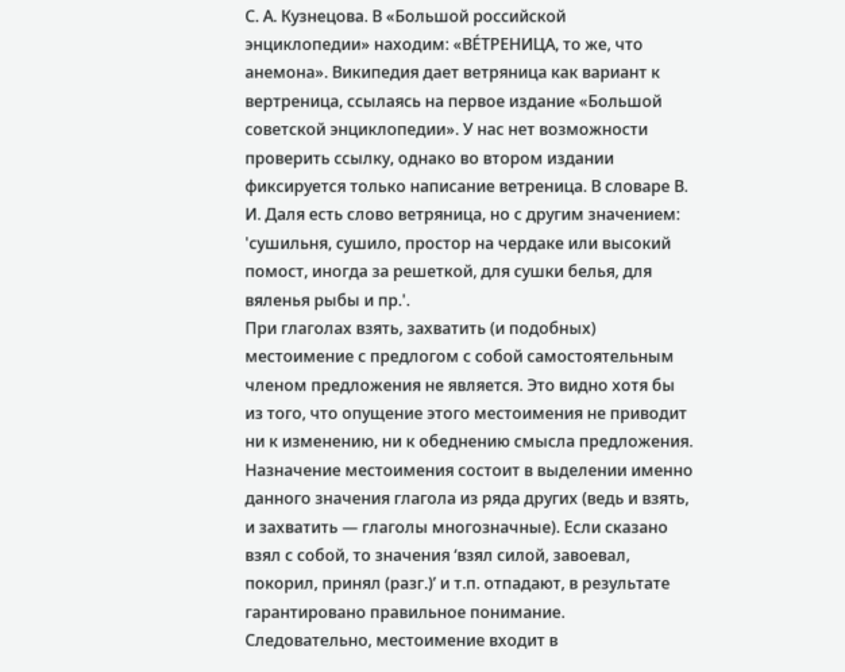С. А. Кузнецова. В «Большой российской энциклопедии» находим: «ВЕ́ТРЕНИЦА, то же, что анемона». Википедия дает ветряница как вариант к вертреница, ссылаясь на первое издание «Большой советской энциклопедии». У нас нет возможности проверить ссылку, однако во втором издании фиксируется только написание ветреница. В словаре В. И. Даля есть слово ветряница, но с другим значением: 'сушильня, сушило, простор на чердаке или высокий помост, иногда за решеткой, для сушки белья, для вяленья рыбы и пр.'.
При глаголах взять, захватить (и подобных) местоимение с предлогом с собой самостоятельным членом предложения не является. Это видно хотя бы из того, что опущение этого местоимения не приводит ни к изменению, ни к обеднению смысла предложения. Назначение местоимения состоит в выделении именно данного значения глагола из ряда других (ведь и взять, и захватить — глаголы многозначные). Если сказано взял с собой, то значения ‘взял силой, завоевал, покорил, принял (разг.)’ и т.п. отпадают, в результате гарантировано правильное понимание.
Следовательно, местоимение входит в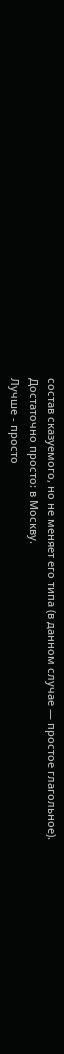состав сказуемого, но не меняет его типа (в данном случае — простое глагольное).
Достаточно просто: в Москву.
Лучше - просто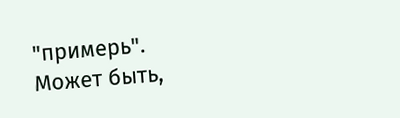"примерь".
Может быть,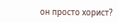он просто хорист?